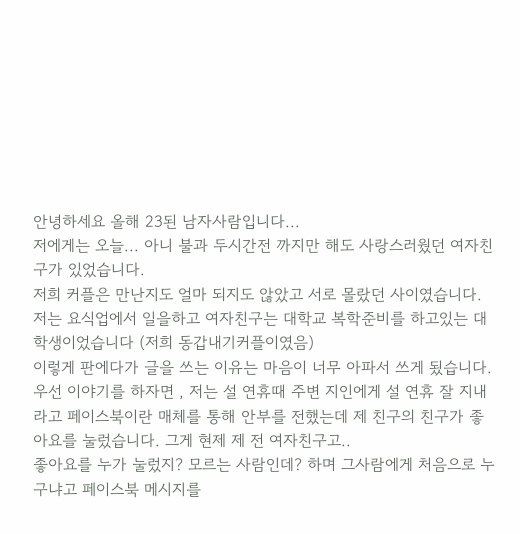안녕하세요 올해 23된 남자사람입니다...
저에게는 오늘... 아니 불과 두시간전 까지만 해도 사랑스러웠던 여자친구가 있었습니다.
저희 커플은 만난지도 얼마 되지도 않았고 서로 몰랐던 사이였습니다.
저는 요식업에서 일을하고 여자친구는 대학교 복학준비를 하고있는 대학생이었습니다 (저희 동갑내기커플이였음)
이렇게 판에다가 글을 쓰는 이유는 마음이 너무 아파서 쓰게 됬습니다.
우선 이야기를 하자면 , 저는 설 연휴때 주변 지인에게 설 연휴 잘 지내라고 페이스북이란 매체를 통해 안부를 전했는데 제 친구의 친구가 좋아요를 눌렀습니다. 그게 현제 제 전 여자친구고..
좋아요를 누가 눌렀지? 모르는 사람인데? 하며 그사람에게 처음으로 누구냐고 페이스북 메시지를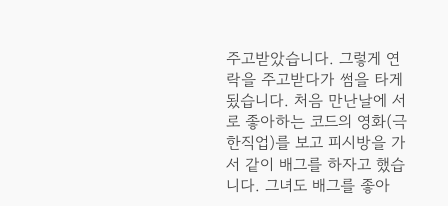주고받았습니다. 그렇게 연락을 주고받다가 썸을 타게 됬습니다. 처음 만난날에 서로 좋아하는 코드의 영화(극한직업)를 보고 피시방을 가서 같이 배그를 하자고 했습니다. 그녀도 배그를 좋아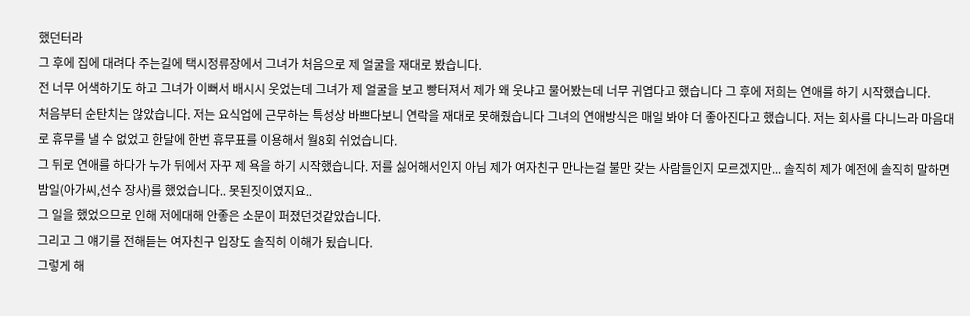했던터라
그 후에 집에 대려다 주는길에 택시정류장에서 그녀가 처음으로 제 얼굴을 재대로 봤습니다.
전 너무 어색하기도 하고 그녀가 이뻐서 배시시 웃었는데 그녀가 제 얼굴을 보고 빵터져서 제가 왜 웃냐고 물어봤는데 너무 귀엽다고 했습니다 그 후에 저희는 연애를 하기 시작했습니다.
처음부터 순탄치는 않았습니다. 저는 요식업에 근무하는 특성상 바쁘다보니 연락을 재대로 못해줬습니다 그녀의 연애방식은 매일 봐야 더 좋아진다고 했습니다. 저는 회사를 다니느라 마음대로 휴무를 낼 수 없었고 한달에 한번 휴무표를 이용해서 월8회 쉬었습니다.
그 뒤로 연애를 하다가 누가 뒤에서 자꾸 제 욕을 하기 시작했습니다. 저를 싫어해서인지 아님 제가 여자친구 만나는걸 불만 갖는 사람들인지 모르겠지만... 솔직히 제가 예전에 솔직히 말하면 밤일(아가씨,선수 장사)를 했었습니다.. 못된짓이였지요..
그 일을 했었으므로 인해 저에대해 안좋은 소문이 퍼졌던것같았습니다.
그리고 그 얘기를 전해듣는 여자친구 입장도 솔직히 이해가 됬습니다.
그렇게 해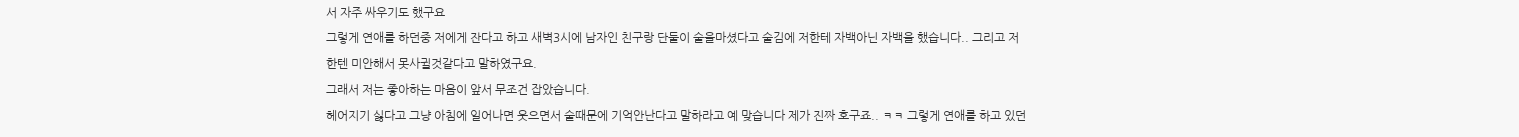서 자주 싸우기도 했구요
그렇게 연애를 하던중 저에게 잔다고 하고 새벽3시에 남자인 친구랑 단둘이 술을마셨다고 술김에 저한테 자백아닌 자백을 했습니다.. 그리고 저한텐 미안해서 못사귈것같다고 말하였구요.
그래서 저는 좋아하는 마음이 앞서 무조건 잡았습니다.
헤어지기 싫다고 그냥 아침에 일어나면 웃으면서 술때문에 기억안난다고 말하라고 예 맞습니다 제가 진짜 호구죠.. ㅋㅋ 그렇게 연애를 하고 있던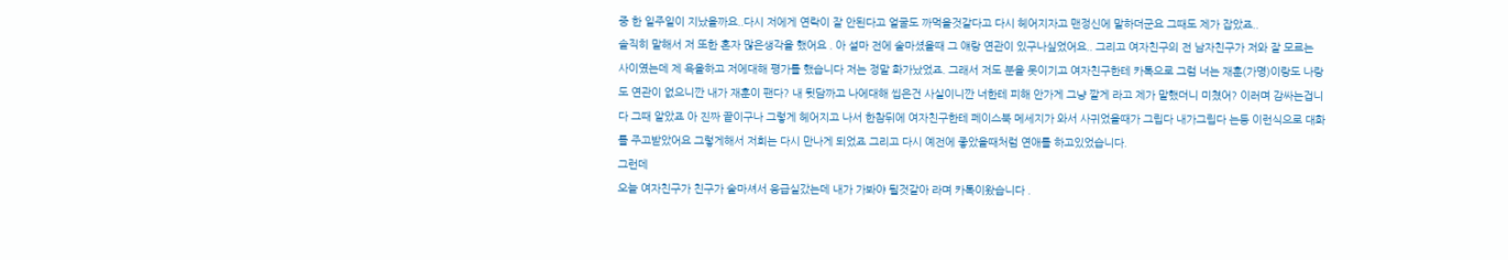중 한 일주일이 지났을까요..다시 저에게 연락이 잘 안된다고 얼굴도 까먹을것같다고 다시 헤어지자고 맨정신에 말하더군요 그때도 제가 잡았죠..
솔직히 말해서 저 또한 혼자 많은생각을 했어요 . 아 설마 전에 술마셨을때 그 얘랑 연관이 있구나싶었어요.. 그리고 여자친구의 전 남자친구가 저와 잘 모르는 사이였는데 제 욕을하고 저에대해 평가를 했습니다 저는 정말 화가났었죠. 그래서 저도 분을 못이기고 여자친구한테 카톡으로 그럼 너는 재훈(가명)이랑도 나랑도 연관이 없으니깐 내가 재훈이 팬다? 내 뒷담까고 나에대해 씹은건 사실이니깐 너한테 피해 안가게 그냥 깔게 라고 제가 말했더니 미쳤어? 이러며 감싸는겁니다 그때 알았죠 아 진짜 끝이구나 그렇게 헤어지고 나서 한참뒤에 여자친구한테 페이스북 메세지가 와서 사귀었을때가 그립다 내가그립다 는둥 이런식으로 대화를 주고받았어요 그렇게해서 저희는 다시 만나게 되었죠 그리고 다시 예전에 좋았을때처럼 연애를 하고있었습니다.
그런데
오늘 여자친구가 친구가 술마셔서 응급실갔는데 내가 가봐야 될것같아 라며 카톡이왔습니다 .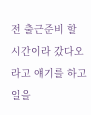전 출근준비 할 시간이라 갔다오라고 얘기를 하고 일을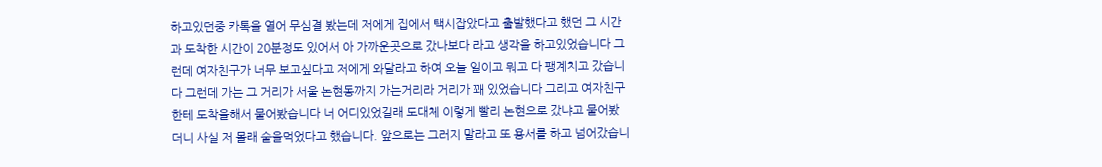하고있던중 카톡을 열어 무심결 봤는데 저에게 집에서 택시잡았다고 출발했다고 했던 그 시간과 도착한 시간이 20분정도 있어서 아 가까운곳으로 갔나보다 라고 생각을 하고있었습니다 그런데 여자친구가 너무 보고싶다고 저에게 와달라고 하여 오늘 일이고 뭐고 다 팽계치고 갔습니다 그런데 가는 그 거리가 서울 논현동까지 가는거리라 거리가 꽤 있었습니다 그리고 여자친구한테 도착을해서 물어봤습니다 너 어디있었길래 도대체 이렇게 빨리 논현으로 갔냐고 물어봤더니 사실 저 몰래 술을먹었다고 했습니다. 앞으로는 그러지 말라고 또 용서를 하고 넘어갔습니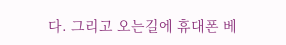다. 그리고 오는길에 휴대폰 베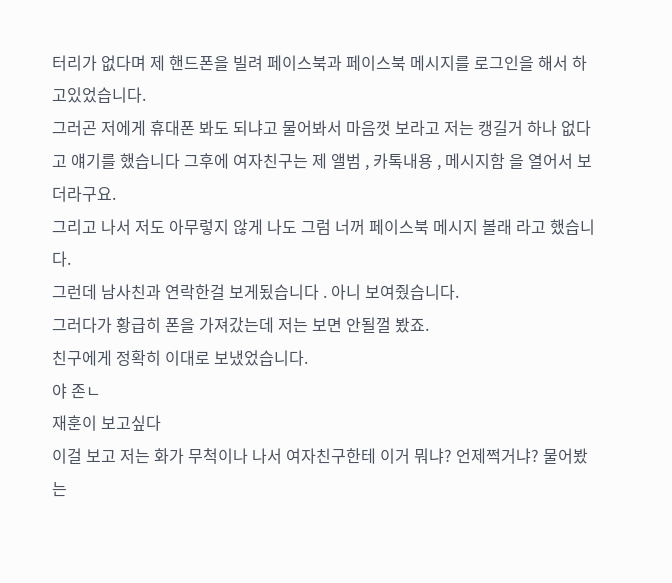터리가 없다며 제 핸드폰을 빌려 페이스북과 페이스북 메시지를 로그인을 해서 하고있었습니다.
그러곤 저에게 휴대폰 봐도 되냐고 물어봐서 마음껏 보라고 저는 캥길거 하나 없다고 얘기를 했습니다 그후에 여자친구는 제 앨범 , 카톡내용 , 메시지함 을 열어서 보더라구요.
그리고 나서 저도 아무렇지 않게 나도 그럼 너꺼 페이스북 메시지 볼래 라고 했습니다.
그런데 남사친과 연락한걸 보게됬습니다 . 아니 보여줬습니다.
그러다가 황급히 폰을 가져갔는데 저는 보면 안될껄 봤죠.
친구에게 정확히 이대로 보냈었습니다.
야 존ㄴ
재훈이 보고싶다
이걸 보고 저는 화가 무척이나 나서 여자친구한테 이거 뭐냐? 언제쩍거냐? 물어봤는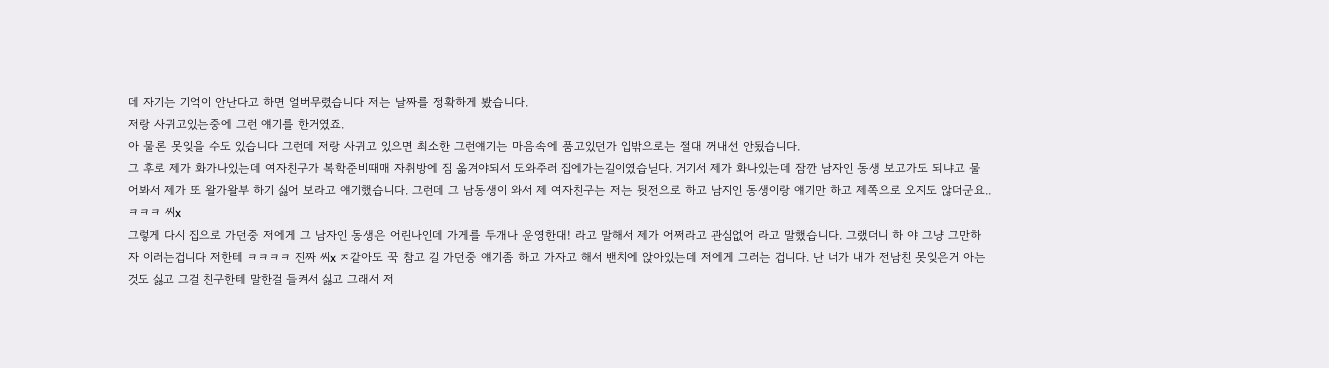데 자기는 기억이 안난다고 하면 얼버무렸습니다 저는 날짜를 정확하게 봤습니다.
저랑 사귀고있는중에 그런 얘기를 한거였죠.
아 물론 못잊을 수도 있습니다 그런데 저랑 사귀고 있으면 최소한 그런얘기는 마음속에 품고있던가 입밖으로는 절대 꺼내선 안됬습니다.
그 후로 제가 화가나있는데 여자친구가 복학준비때매 자취방에 짐 옮겨야되서 도와주러 집에가는길이였습닏다. 거기서 제가 화나있는데 잠깐 남자인 동생 보고가도 되냐고 물어봐서 제가 또 왈가왈부 하기 싫어 보라고 얘기했습니다. 그런데 그 남동생이 와서 제 여자친구는 저는 뒷전으로 하고 남지인 동생이랑 얘기만 하고 제쪽으로 오지도 않더군요..ㅋㅋㅋ 씨x
그렇게 다시 집으로 가던중 저에게 그 남자인 동생은 어린나인데 가게를 두개나 운영한대! 라고 말해서 제가 어쩌라고 관심없어 라고 말했습니다. 그랬더니 하 야 그냥 그만하자 이러는겁니다 저한테 ㅋㅋㅋㅋ 진짜 씨x ㅈ같아도 꾹 참고 길 가던중 얘기좀 하고 가자고 해서 밴치에 앉아있는데 저에게 그러는 겁니다. 난 너가 내가 전남친 못잊은거 아는것도 싫고 그걸 친구한테 말한걸 들켜서 싫고 그래서 저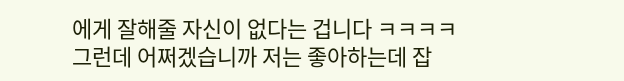에게 잘해줄 자신이 없다는 겁니다 ㅋㅋㅋㅋ
그런데 어쩌겠습니까 저는 좋아하는데 잡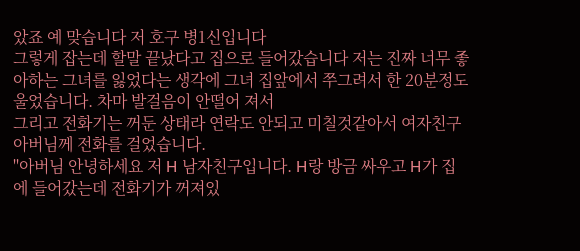았죠 예 맞습니다 저 호구 병1신입니다
그렇게 잡는데 할말 끝났다고 집으로 들어갔습니다 저는 진짜 너무 좋아하는 그녀를 잃었다는 생각에 그녀 집앞에서 쭈그려서 한 20분정도 울었습니다. 차마 발걸음이 안떨어 져서
그리고 전화기는 꺼둔 상태라 연락도 안되고 미칠것같아서 여자친구 아버님께 전화를 걸었습니다.
''아버님 안녕하세요 저 H 남자친구입니다. H랑 방금 싸우고 H가 집에 들어갔는데 전화기가 꺼져있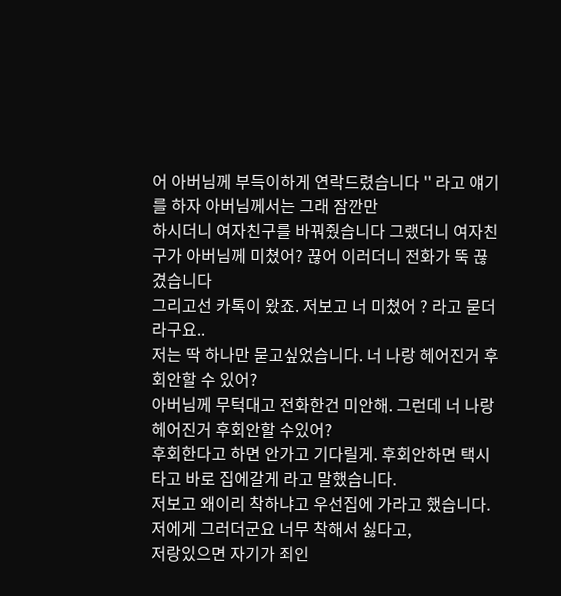어 아버님께 부득이하게 연락드렸습니다 '' 라고 얘기를 하자 아버님께서는 그래 잠깐만
하시더니 여자친구를 바꿔줬습니다 그랬더니 여자친구가 아버님께 미쳤어? 끊어 이러더니 전화가 뚝 끊겼습니다
그리고선 카톡이 왔죠. 저보고 너 미쳤어 ? 라고 묻더라구요..
저는 딱 하나만 묻고싶었습니다. 너 나랑 헤어진거 후회안할 수 있어?
아버님께 무턱대고 전화한건 미안해. 그런데 너 나랑 헤어진거 후회안할 수있어?
후회한다고 하면 안가고 기다릴게. 후회안하면 택시타고 바로 집에갈게 라고 말했습니다.
저보고 왜이리 착하냐고 우선집에 가라고 했습니다. 저에게 그러더군요 너무 착해서 싫다고,
저랑있으면 자기가 죄인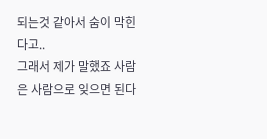되는것 같아서 숨이 막힌다고..
그래서 제가 말했죠 사람은 사람으로 잊으면 된다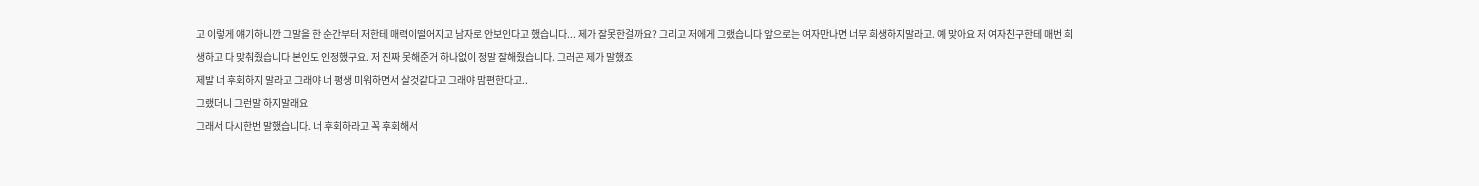고 이렇게 얘기하니깐 그말을 한 순간부터 저한테 매력이떨어지고 남자로 안보인다고 했습니다... 제가 잘못한걸까요? 그리고 저에게 그랬습니다 앞으로는 여자만나면 너무 희생하지말라고. 예 맞아요 저 여자친구한테 매번 희생하고 다 맞춰줬습니다 본인도 인정했구요. 저 진짜 못해준거 하나없이 정말 잘해줬습니다. 그러곤 제가 말했죠
제발 너 후회하지 말라고 그래야 너 평생 미워하면서 살것같다고 그래야 맘편한다고..
그랬더니 그런말 하지말래요
그래서 다시한번 말했습니다. 너 후회하라고 꼭 후회해서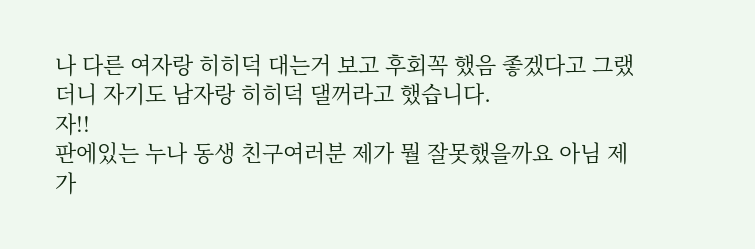나 다른 여자랑 히히덕 대는거 보고 후회꼭 했음 좋겠다고 그랬더니 자기도 남자랑 히히덕 댈꺼라고 했습니다.
자!!
판에있는 누나 동생 친구여러분 제가 뭘 잘못했을까요 아님 제가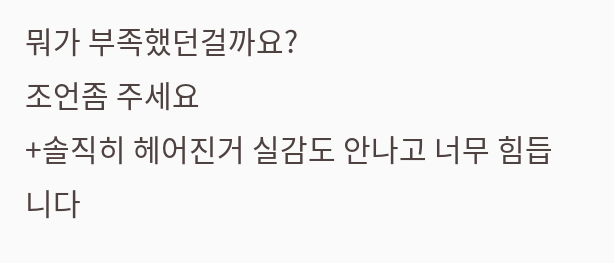뭐가 부족했던걸까요?
조언좀 주세요
+솔직히 헤어진거 실감도 안나고 너무 힘듭니다